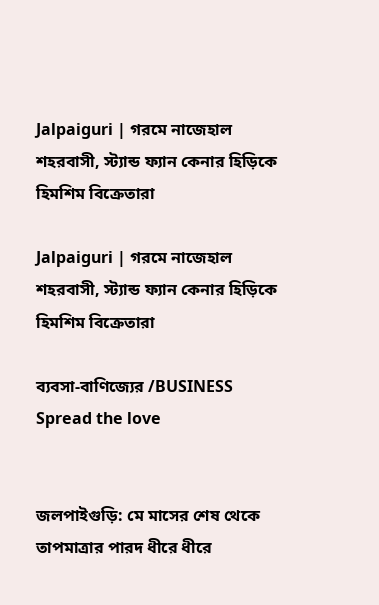Jalpaiguri | গরমে নাজেহাল শহরবাসী, স্ট্যান্ড ফ্যান কেনার হিড়িকে হিমশিম বিক্রেতারা

Jalpaiguri | গরমে নাজেহাল শহরবাসী, স্ট্যান্ড ফ্যান কেনার হিড়িকে হিমশিম বিক্রেতারা

ব্যবসা-বাণিজ্যের /BUSINESS
Spread the love


জলপাইগুড়ি: মে মাসের শেষ থেকে তাপমাত্রার পারদ ধীরে ধীরে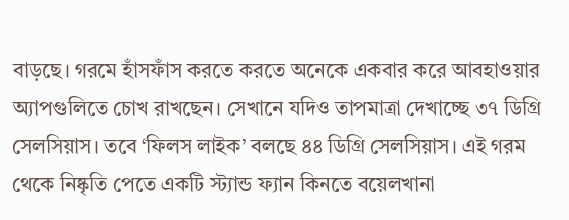বাড়ছে। গরমে হাঁসফাঁস করতে করতে অনেকে একবার করে আবহাওয়ার অ্যাপগুলিতে চোখ রাখছেন। সেখানে যদিও তাপমাত্রা দেখাচ্ছে ৩৭ ডিগ্রি সেলসিয়াস। তবে ‘ফিলস লাইক’ বলছে ৪৪ ডিগ্রি সেলসিয়াস। এই গরম থেকে নিষ্কৃতি পেতে একটি স্ট্যান্ড ফ্যান কিনতে বয়েলখানা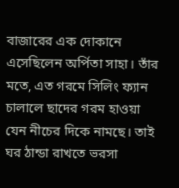বাজারের এক দোকানে এসেছিলেন অর্পিতা সাহা। তাঁর মতে, এত গরমে সিলিং ফ্যান চালালে ছাদের গরম হাওয়া যেন নীচের দিকে নামছে। তাই ঘর ঠান্ডা রাখতে ভরসা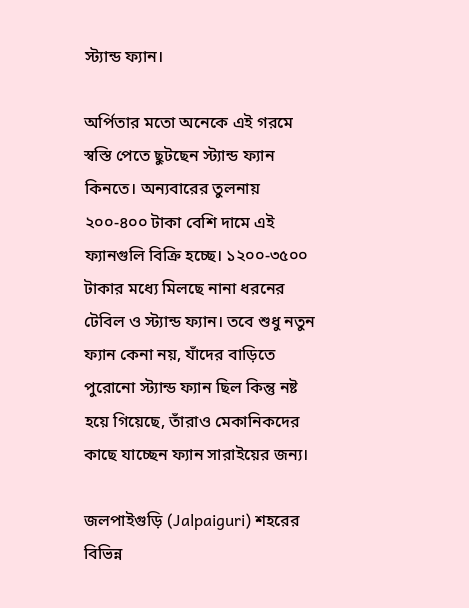স্ট্যান্ড ফ্যান।

অর্পিতার মতো অনেকে এই গরমে স্বস্তি পেতে ছুটছেন স্ট্যান্ড ফ্যান কিনতে। অন্যবারের তুলনায় ২০০-৪০০ টাকা বেশি দামে এই ফ্যানগুলি বিক্রি হচ্ছে। ১২০০-৩৫০০ টাকার মধ্যে মিলছে নানা ধরনের টেবিল ও স্ট্যান্ড ফ্যান। তবে শুধু নতুন ফ্যান কেনা নয়, যাঁদের বাড়িতে পুরোনো স্ট্যান্ড ফ্যান ছিল কিন্তু নষ্ট হয়ে গিয়েছে, তাঁরাও মেকানিকদের কাছে যাচ্ছেন ফ্যান সারাইয়ের জন্য।

জলপাইগুড়ি (Jalpaiguri) শহরের বিভিন্ন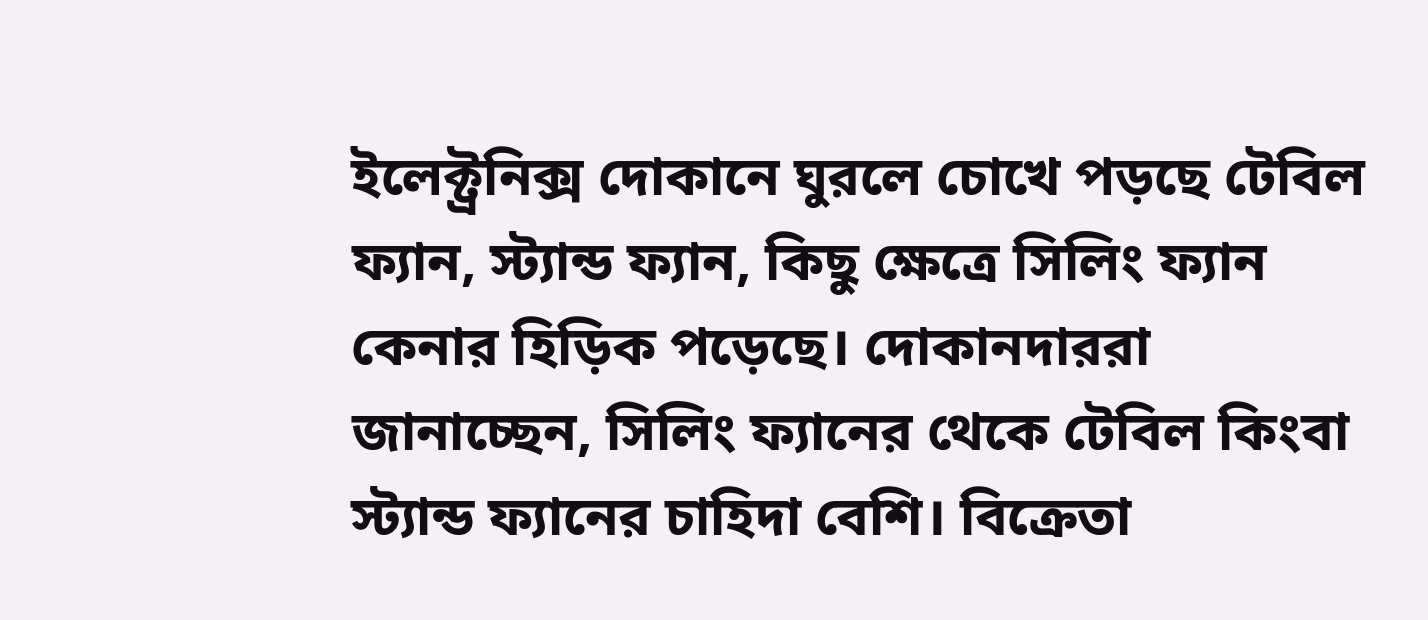ইলেক্ট্রনিক্স দোকানে ঘুরলে চোখে পড়ছে টেবিল ফ্যান, স্ট্যান্ড ফ্যান, কিছু ক্ষেত্রে সিলিং ফ্যান কেনার হিড়িক পড়েছে। দোকানদাররা জানাচ্ছেন, সিলিং ফ্যানের থেকে টেবিল কিংবা স্ট্যান্ড ফ্যানের চাহিদা বেশি। বিক্রেতা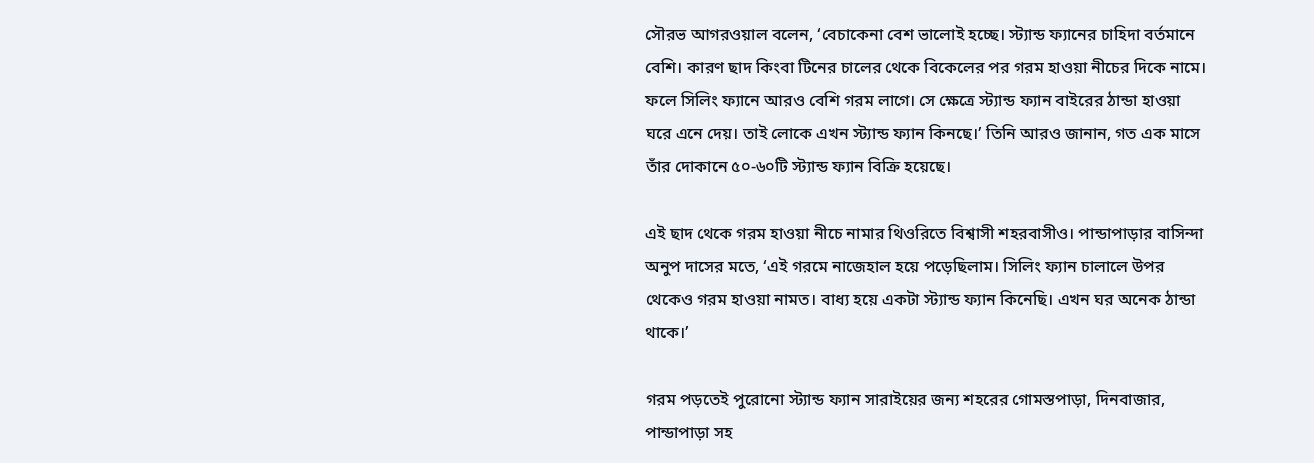সৌরভ আগরওয়াল বলেন, ‘বেচাকেনা বেশ ভালোই হচ্ছে। স্ট্যান্ড ফ্যানের চাহিদা বর্তমানে বেশি। কারণ ছাদ কিংবা টিনের চালের থেকে বিকেলের পর গরম হাওয়া নীচের দিকে নামে। ফলে সিলিং ফ্যানে আরও বেশি গরম লাগে। সে ক্ষেত্রে স্ট্যান্ড ফ্যান বাইরের ঠান্ডা হাওয়া ঘরে এনে দেয়। তাই লোকে এখন স্ট্যান্ড ফ্যান কিনছে।’ তিনি আরও জানান, গত এক মাসে তাঁর দোকানে ৫০-৬০টি স্ট্যান্ড ফ্যান বিক্রি হয়েছে।

এই ছাদ থেকে গরম হাওয়া নীচে নামার থিওরিতে বিশ্বাসী শহরবাসীও। পান্ডাপাড়ার বাসিন্দা অনুপ দাসের মতে, ‘এই গরমে নাজেহাল হয়ে পড়েছিলাম। সিলিং ফ্যান চালালে উপর থেকেও গরম হাওয়া নামত। বাধ্য হয়ে একটা স্ট্যান্ড ফ্যান কিনেছি। এখন ঘর অনেক ঠান্ডা থাকে।’

গরম পড়তেই পুরোনো স্ট্যান্ড ফ্যান সারাইয়ের জন্য শহরের গোমস্তপাড়া, দিনবাজার, পান্ডাপাড়া সহ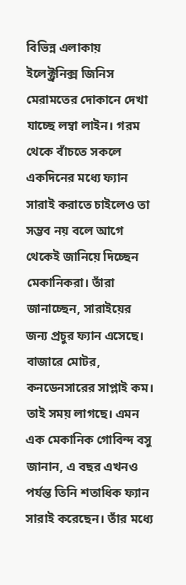বিভিন্ন এলাকায় ইলেক্ট্রনিক্স জিনিস মেরামতের দোকানে দেখা যাচ্ছে লম্বা লাইন। গরম থেকে বাঁচতে সকলে একদিনের মধ্যে ফ্যান সারাই করাতে চাইলেও তা সম্ভব নয় বলে আগে থেকেই জানিয়ে দিচ্ছেন মেকানিকরা। তাঁরা জানাচ্ছেন, সারাইয়ের জন্য প্রচুর ফ্যান এসেছে। বাজারে মোটর, কনডেনসারের সাপ্লাই কম। তাই সময় লাগছে। এমন এক মেকানিক গোবিন্দ বসু জানান, এ বছর এখনও পর্যন্ত তিনি শতাধিক ফ্যান সারাই করেছেন। তাঁর মধ্যে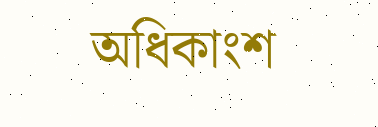অধিকাংশ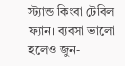স্ট্যান্ড কিংবা টেবিল ফ্যান। ব্যবসা ভালো হলেও জুন-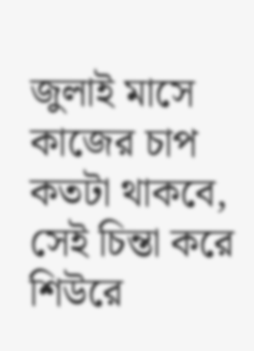জুলাই মাসে কাজের চাপ কতটা থাকবে, সেই চিন্তা করে শিউরে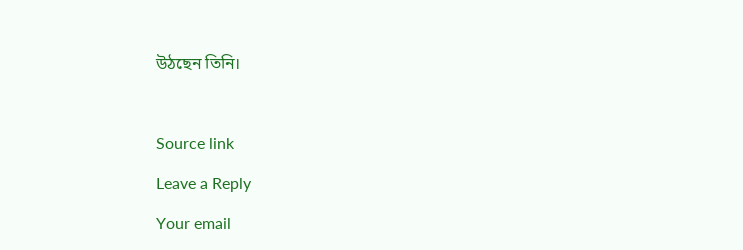উঠছেন তিনি।



Source link

Leave a Reply

Your email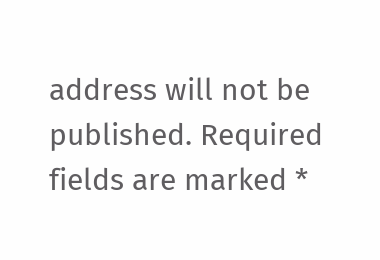address will not be published. Required fields are marked *